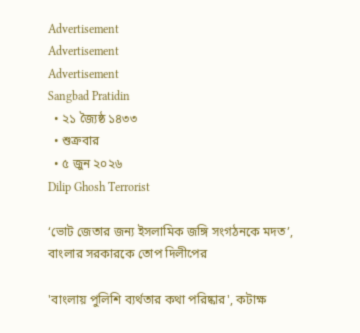Advertisement
Advertisement
Advertisement
Sangbad Pratidin
  • ২১ জ্যৈষ্ঠ ১৪৩৩
  • শুক্রবার
  • ৫ জুন ২০২৬
Dilip Ghosh Terrorist

‘ভোট জেতার জন্য ইসলামিক জঙ্গি সংগঠনকে মদত’, বাংলার সরকারকে তোপ দিলীপের

'বাংলায় পুলিশি ব্যর্থতার কথা পরিষ্কার', কটাক্ষ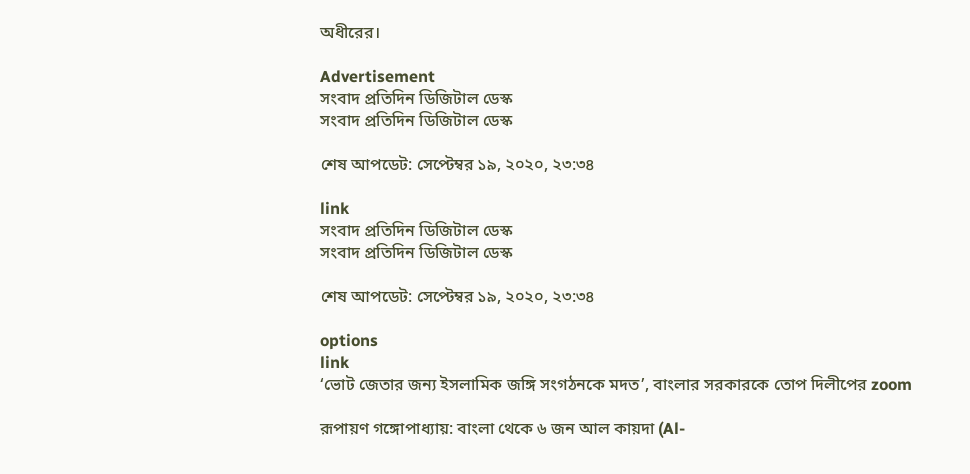অধীরের।

Advertisement
সংবাদ প্রতিদিন ডিজিটাল ডেস্ক
সংবাদ প্রতিদিন ডিজিটাল ডেস্ক

শেষ আপডেট: সেপ্টেম্বর ১৯, ২০২০, ২৩:৩৪

link
সংবাদ প্রতিদিন ডিজিটাল ডেস্ক
সংবাদ প্রতিদিন ডিজিটাল ডেস্ক

শেষ আপডেট: সেপ্টেম্বর ১৯, ২০২০, ২৩:৩৪

options
link
‘ভোট জেতার জন্য ইসলামিক জঙ্গি সংগঠনকে মদত’, বাংলার সরকারকে তোপ দিলীপের zoom

রূপায়ণ গঙ্গোপাধ্যায়: বাংলা থেকে ৬ জন আল কায়দা (Al-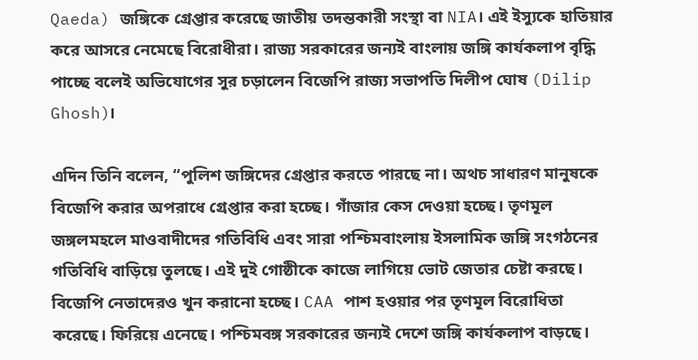Qaeda) জঙ্গিকে গ্রেপ্তার করেছে জাতীয় তদন্তকারী সংস্থা বা NIA। এই ইস্যুকে হাতিয়ার করে আসরে নেমেছে বিরোধীরা। রাজ্য সরকারের জন্যই বাংলায় জঙ্গি কার্যকলাপ বৃদ্ধি পাচ্ছে বলেই অভিযোগের সুর চড়ালেন বিজেপি রাজ্য সভাপতি দিলীপ ঘোষ (Dilip Ghosh)।

এদিন তিনি বলেন, “পুলিশ জঙ্গিদের গ্রেপ্তার করতে পারছে না। অথচ সাধারণ মানুষকে বিজেপি করার অপরাধে গ্রেপ্তার করা হচ্ছে। গাঁজার কেস দেওয়া হচ্ছে। তৃণমূল জঙ্গলমহলে মাওবাদীদের গতিবিধি এবং সারা পশ্চিমবাংলায় ইসলামিক জঙ্গি সংগঠনের গতিবিধি বাড়িয়ে তুলছে। এই দুই গোষ্ঠীকে কাজে লাগিয়ে ভোট জেতার চেষ্টা করছে। বিজেপি নেতাদেরও খুন করানো হচ্ছে। CAA পাশ হওয়ার পর তৃণমূল বিরোধিতা করেছে। ফিরিয়ে এনেছে। পশ্চিমবঙ্গ সরকারের জন্যই দেশে জঙ্গি কার্যকলাপ বাড়ছে।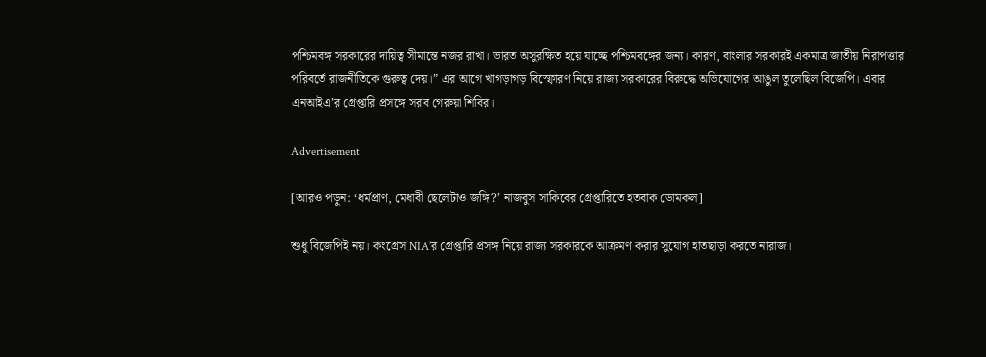পশ্চিমবঙ্গ সরকারের দায়িত্ব সীমান্তে নজর রাখা। ভারত অসুরক্ষিত হয়ে যাচ্ছে পশ্চিমবঙ্গের জন্য। কারণ, বাংলার সরকারই একমাত্র জাতীয় নিরাপত্তার পরিবর্তে রাজনীতিকে গুরুত্ব দেয়।” এর আগে খাগড়াগড় বিস্ফোরণ নিয়ে রাজ্য সরকারের বিরুদ্ধে অভিযোগের আঙুল তুলেছিল বিজেপি। এবার এনআইএ’র গ্রেপ্তারি প্রসঙ্গে সরব গেরুয়া শিবির।

Advertisement

[আরও পড়ুন: ‘ধর্মপ্রাণ, মেধাবী ছেলেটাও জঙ্গি?’ নাজবুস সাকিবের গ্রেপ্তারিতে হতবাক ডোমকল]

শুধু বিজেপিই নয়। কংগ্রেস NIA’র গ্রেপ্তারি প্রসঙ্গ নিয়ে রাজ্য সরকারকে আক্রমণ করার সুযোগ হাতছাড়া করতে নারাজ।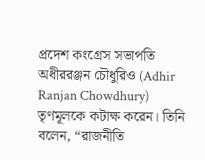প্রদেশ কংগ্রেস সভাপতি অধীররঞ্জন চৌধুরিও (Adhir Ranjan Chowdhury) তৃণমূলকে কটাক্ষ করেন। তিনি বলেন, “রাজনীতি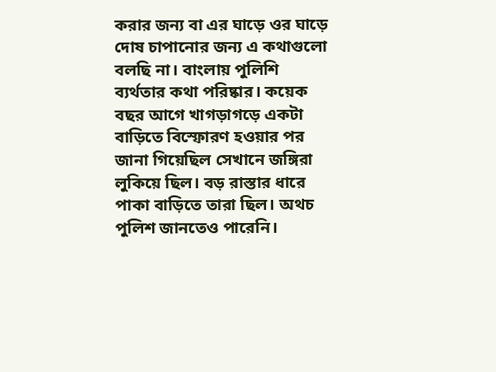করার জন্য বা এর ঘাড়ে ওর ঘাড়ে দোষ চাপানোর জন্য এ কথাগুলো বলছি না। বাংলায় পুলিশি ব্যর্থতার কথা পরিষ্কার। কয়েক বছর আগে খাগড়াগড়ে একটা বাড়িতে বিস্ফোরণ হওয়ার পর জানা গিয়েছিল সেখানে জঙ্গিরা লুকিয়ে ছিল। বড় রাস্তার ধারে পাকা বাড়িতে তারা ছিল। অথচ পুলিশ জানতেও পারেনি।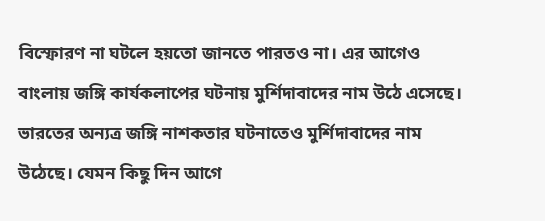বিস্ফোরণ না ঘটলে হয়তো জানতে পারতও না। এর আগেও বাংলায় জঙ্গি কার্যকলাপের ঘটনায় মুর্শিদাবাদের নাম উঠে এসেছে। ভারতের অন্যত্র জঙ্গি নাশকতার ঘটনাতেও মুর্শিদাবাদের নাম উঠেছে। যেমন কিছু দিন আগে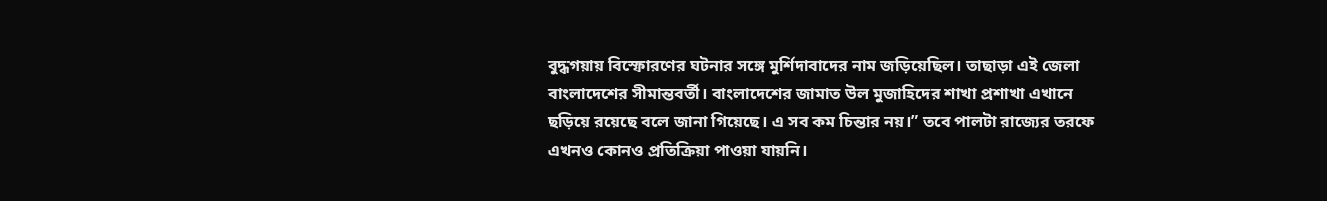বুদ্ধগয়ায় বিস্ফোরণের ঘটনার সঙ্গে মুর্শিদাবাদের নাম জড়িয়েছিল। তাছাড়া এই জেলা বাংলাদেশের সীমান্তবর্তী। বাংলাদেশের জামাত উল মুজাহিদের শাখা প্রশাখা এখানে ছড়িয়ে রয়েছে বলে জানা গিয়েছে। এ সব কম চিন্তার নয়।” তবে পালটা রাজ্যের তরফে এখনও কোনও প্রতিক্রিয়া পাওয়া যায়নি।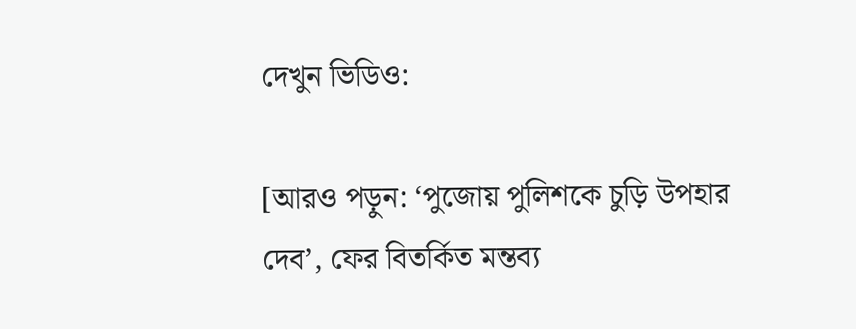দেখুন ভিডিও:

[আরও পড়ুন: ‘পুজোয় পুলিশকে চুড়ি উপহার দেব’, ফের বিতর্কিত মন্তব্য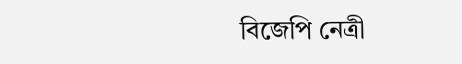বিজেপি নেত্রী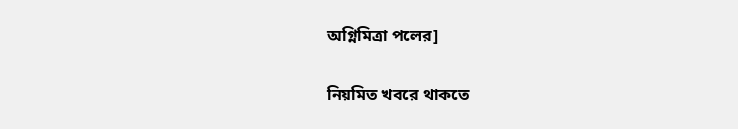অগ্নিমিত্রা পলের]

নিয়মিত খবরে থাকতে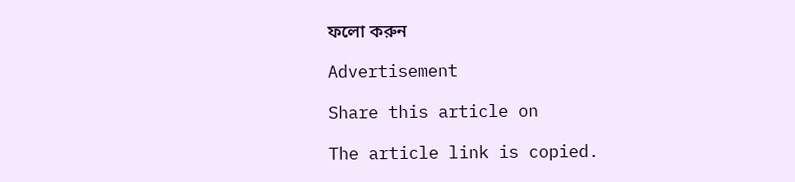ফলো করুন

Advertisement

Share this article on

The article link is copied.